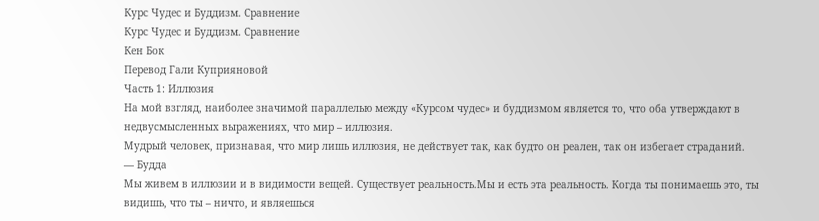Курс Чудес и Буддизм. Сравнение
Курс Чудес и Буддизм. Сравнение
Кен Бок
Перевод Гали Куприяновой
Часть 1: Иллюзия
На мой взгляд, наиболее значимой параллелью между «Курсом чудес» и буддизмом является то, что оба утверждают в недвусмысленных выражениях, что мир – иллюзия.
Мудрый человек, признавая, что мир лишь иллюзия, не действует так, как будто он реален, так он избегает страданий.
— Будда
Мы живем в иллюзии и в видимости вещей. Существует реальность.Мы и есть эта реальность. Когда ты понимаешь это, ты видишь, что ты – ничто, и являешься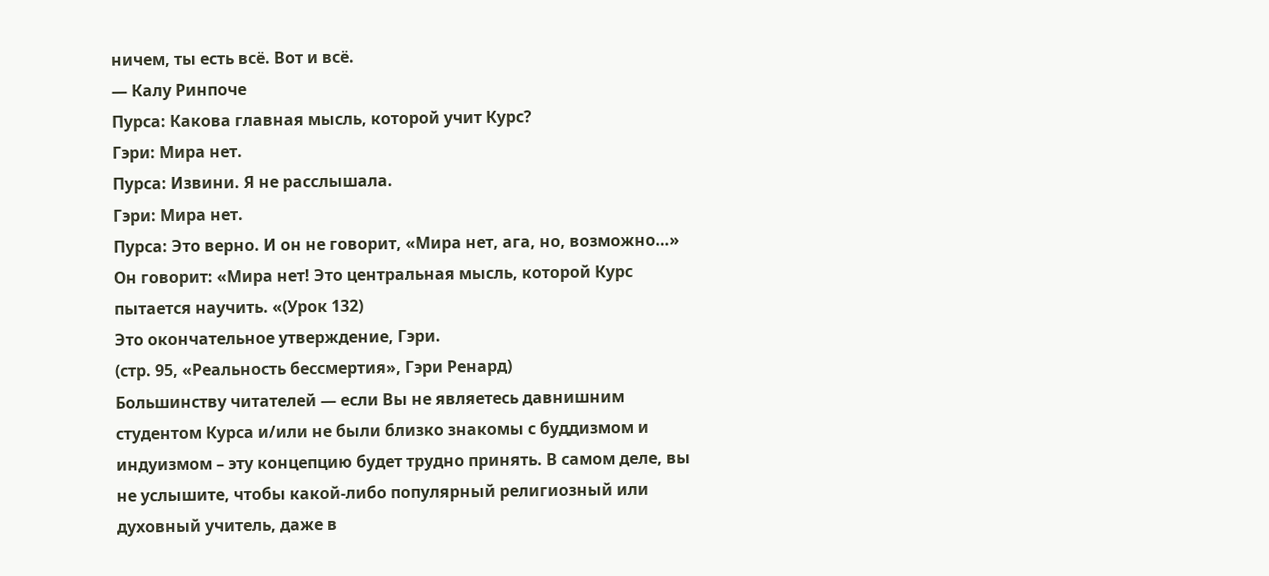ничем, ты есть всё. Вот и всё.
— Калу Ринпоче
Пурса: Какова главная мысль, которой учит Курс?
Гэри: Мира нет.
Пурса: Извини. Я не расслышала.
Гэри: Мира нет.
Пурса: Это верно. И он не говорит, «Мира нет, ага, но, возможно…» Он говорит: «Мира нет! Это центральная мысль, которой Курс пытается научить. «(Урок 132)
Это окончательное утверждение, Гэри.
(стр. 95, «Реальность бессмертия», Гэри Ренард)
Большинству читателей — если Вы не являетесь давнишним студентом Курса и/или не были близко знакомы с буддизмом и индуизмом – эту концепцию будет трудно принять. В самом деле, вы не услышите, чтобы какой-либо популярный религиозный или духовный учитель, даже в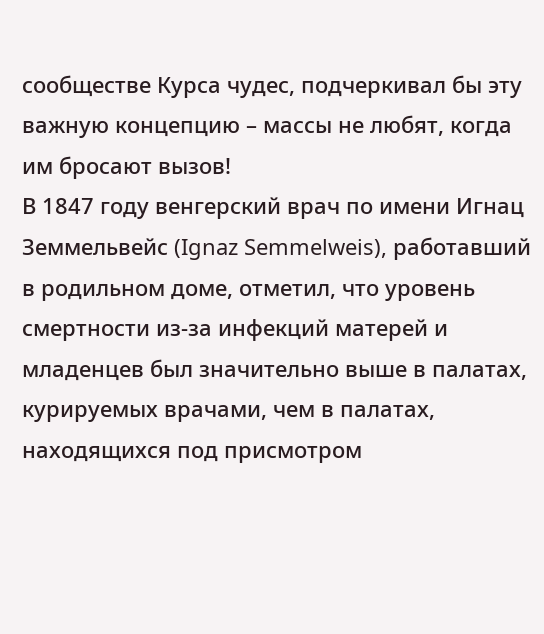сообществе Курса чудес, подчеркивал бы эту важную концепцию – массы не любят, когда им бросают вызов!
В 1847 году венгерский врач по имени Игнац Земмельвейс (Ignaz Semmelweis), работавший в родильном доме, отметил, что уровень смертности из-за инфекций матерей и младенцев был значительно выше в палатах, курируемых врачами, чем в палатах, находящихся под присмотром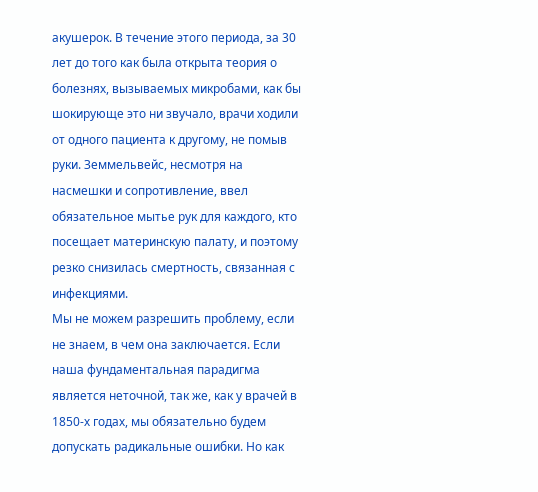акушерок. В течение этого периода, за 30 лет до того как была открыта теория о болезнях, вызываемых микробами, как бы шокирующе это ни звучало, врачи ходили от одного пациента к другому, не помыв руки. Земмельвейс, несмотря на насмешки и сопротивление, ввел обязательное мытье рук для каждого, кто посещает материнскую палату, и поэтому резко снизилась смертность, связанная с инфекциями.
Мы не можем разрешить проблему, если не знаем, в чем она заключается. Если наша фундаментальная парадигма является неточной, так же, как у врачей в 1850-х годах, мы обязательно будем допускать радикальные ошибки. Но как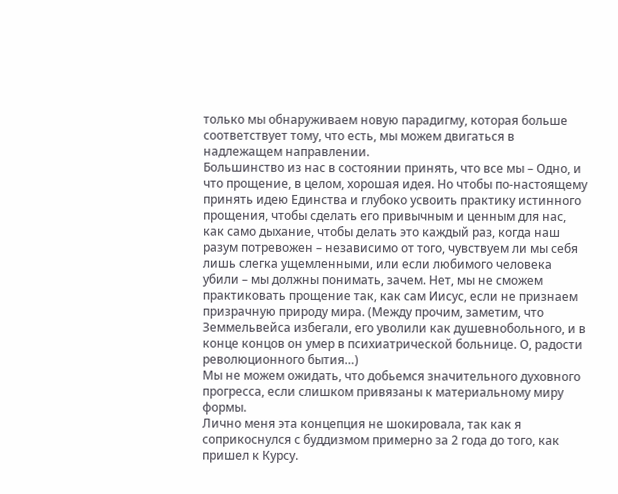только мы обнаруживаем новую парадигму, которая больше соответствует тому, что есть, мы можем двигаться в надлежащем направлении.
Большинство из нас в состоянии принять, что все мы – Одно, и что прощение, в целом, хорошая идея. Но чтобы по-настоящему принять идею Единства и глубоко усвоить практику истинного прощения, чтобы сделать его привычным и ценным для нас, как само дыхание, чтобы делать это каждый раз, когда наш разум потревожен – независимо от того, чувствуем ли мы себя лишь слегка ущемленными, или если любимого человека убили – мы должны понимать, зачем. Нет, мы не сможем практиковать прощение так, как сам Иисус, если не признаем призрачную природу мира. (Между прочим, заметим, что Земмельвейса избегали, его уволили как душевнобольного, и в конце концов он умер в психиатрической больнице. О, радости революционного бытия…)
Мы не можем ожидать, что добьемся значительного духовного прогресса, если слишком привязаны к материальному миру формы.
Лично меня эта концепция не шокировала, так как я соприкоснулся с буддизмом примерно за 2 года до того, как пришел к Курсу.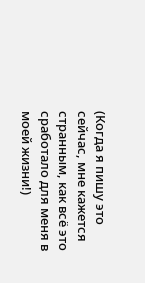(Когда я пишу это сейчас, мне кажется странным, как всё это сработало для меня в моей жизни!)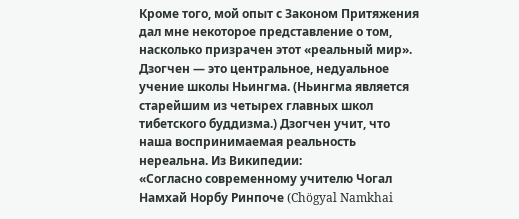Кроме того, мой опыт с Законом Притяжения дал мне некоторое представление о том, насколько призрачен этот «реальный мир».
Дзогчен — это центральное, недуальное учение школы Ньингма. (Ньингма является старейшим из четырех главных школ тибетского буддизма.) Дзогчен учит, что наша воспринимаемая реальность нереальна. Из Википедии:
«Согласно современному учителю Чогал Намхай Норбу Ринпоче (Chögyal Namkhai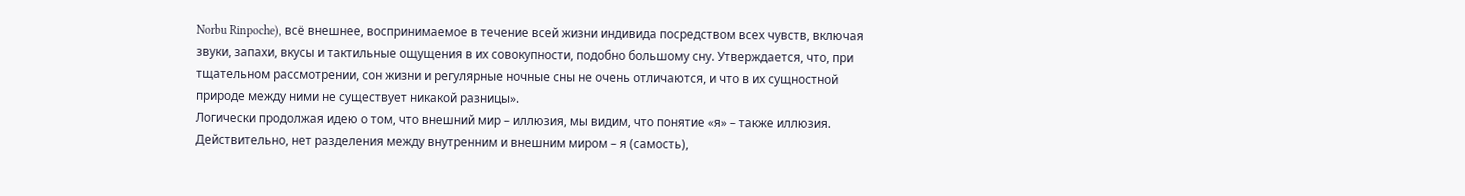Norbu Rinpoche), всё внешнее, воспринимаемое в течение всей жизни индивида посредством всех чувств, включая звуки, запахи, вкусы и тактильные ощущения в их совокупности, подобно большому сну. Утверждается, что, при тщательном рассмотрении, сон жизни и регулярные ночные сны не очень отличаются, и что в их сущностной природе между ними не существует никакой разницы».
Логически продолжая идею о том, что внешний мир – иллюзия, мы видим, что понятие «я» – также иллюзия. Действительно, нет разделения между внутренним и внешним миром – я (самость),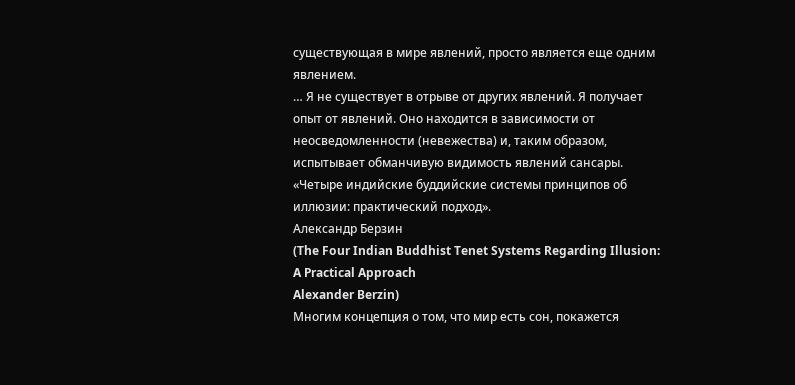существующая в мире явлений, просто является еще одним явлением.
… Я не существует в отрыве от других явлений. Я получает опыт от явлений. Оно находится в зависимости от неосведомленности (невежества) и, таким образом, испытывает обманчивую видимость явлений сансары.
«Четыре индийские буддийские системы принципов об иллюзии: практический подход».
Александр Берзин
(The Four Indian Buddhist Tenet Systems Regarding Illusion: A Practical Approach
Alexander Berzin)
Многим концепция о том, что мир есть сон, покажется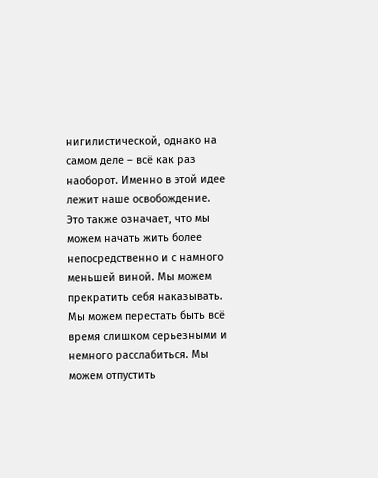нигилистической, однако на самом деле – всё как раз наоборот. Именно в этой идее лежит наше освобождение. Это также означает, что мы можем начать жить более непосредственно и с намного меньшей виной. Мы можем прекратить себя наказывать. Мы можем перестать быть всё время слишком серьезными и немного расслабиться. Мы можем отпустить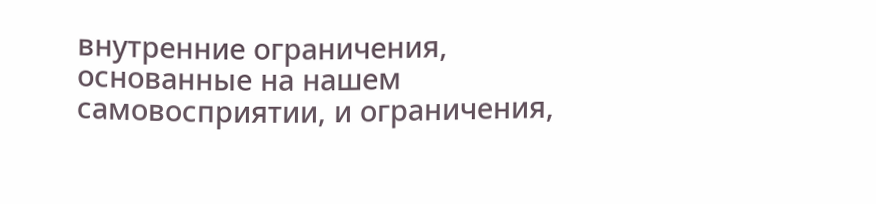внутренние ограничения, основанные на нашем самовосприятии, и ограничения,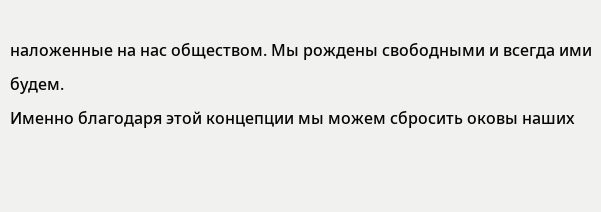наложенные на нас обществом. Мы рождены свободными и всегда ими будем.
Именно благодаря этой концепции мы можем сбросить оковы наших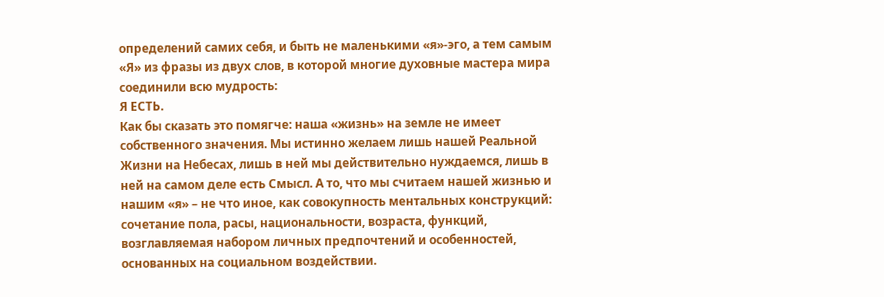определений самих себя, и быть не маленькими «я»-эго, а тем самым «Я» из фразы из двух слов, в которой многие духовные мастера мира соединили всю мудрость:
Я ЕСТЬ.
Как бы сказать это помягче: наша «жизнь» на земле не имеет собственного значения. Мы истинно желаем лишь нашей Реальной Жизни на Небесах, лишь в ней мы действительно нуждаемся, лишь в ней на самом деле есть Смысл. А то, что мы считаем нашей жизнью и нашим «я» – не что иное, как совокупность ментальных конструкций: сочетание пола, расы, национальности, возраста, функций, возглавляемая набором личных предпочтений и особенностей, основанных на социальном воздействии.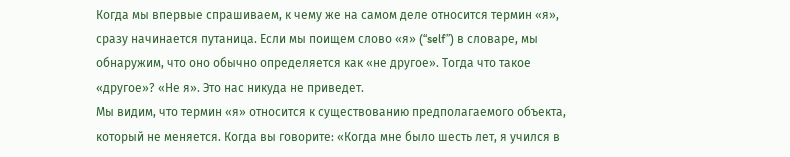Когда мы впервые спрашиваем, к чему же на самом деле относится термин «я», сразу начинается путаница. Если мы поищем слово «я» (“self”) в словаре, мы обнаружим, что оно обычно определяется как «не другое». Тогда что такое «другое»? «Не я». Это нас никуда не приведет.
Мы видим, что термин «я» относится к существованию предполагаемого объекта, который не меняется. Когда вы говорите: «Когда мне было шесть лет, я учился в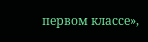первом классе»,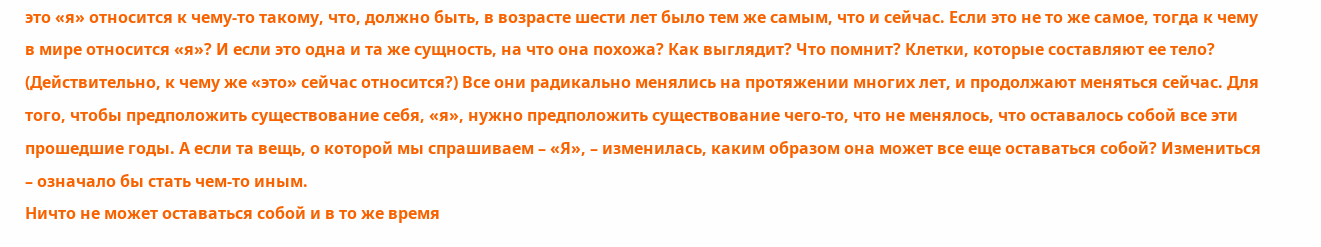это «я» относится к чему-то такому, что, должно быть, в возрасте шести лет было тем же самым, что и сейчас. Если это не то же самое, тогда к чему в мире относится «я»? И если это одна и та же сущность, на что она похожа? Как выглядит? Что помнит? Клетки, которые составляют ее тело? (Действительно, к чему же «это» сейчас относится?) Все они радикально менялись на протяжении многих лет, и продолжают меняться сейчас. Для того, чтобы предположить существование себя, «я», нужно предположить существование чего-то, что не менялось, что оставалось собой все эти прошедшие годы. А если та вещь, о которой мы спрашиваем – «Я», – изменилась, каким образом она может все еще оставаться собой? Измениться – означало бы стать чем-то иным.
Ничто не может оставаться собой и в то же время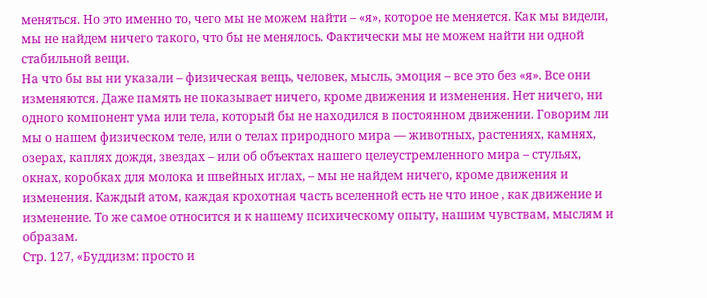меняться. Но это именно то, чего мы не можем найти – «я», которое не меняется. Как мы видели, мы не найдем ничего такого, что бы не менялось. Фактически мы не можем найти ни одной стабильной вещи.
На что бы вы ни указали – физическая вещь, человек, мысль, эмоция – все это без «я». Все они изменяются. Даже память не показывает ничего, кроме движения и изменения. Нет ничего, ни одного компонент ума или тела, который бы не находился в постоянном движении. Говорим ли мы о нашем физическом теле, или о телах природного мира — животных, растениях, камнях, озерах, каплях дождя, звездах – или об объектах нашего целеустремленного мира – стульях, окнах, коробках для молока и швейных иглах, – мы не найдем ничего, кроме движения и изменения. Каждый атом, каждая крохотная часть вселенной есть не что иное , как движение и изменение. То же самое относится и к нашему психическому опыту, нашим чувствам, мыслям и образам.
Стр. 127, «Буддизм: просто и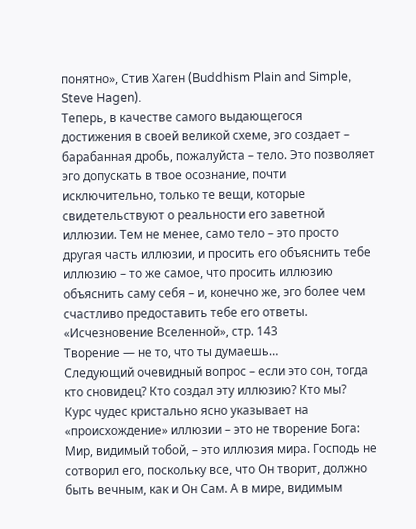понятно», Стив Хаген (Buddhism Plain and Simple, Steve Hagen).
Теперь, в качестве самого выдающегося достижения в своей великой схеме, эго создает – барабанная дробь, пожалуйста – тело. Это позволяет эго допускать в твое осознание, почти исключительно, только те вещи, которые свидетельствуют о реальности его заветной иллюзии. Тем не менее, само тело – это просто другая часть иллюзии, и просить его объяснить тебе иллюзию – то же самое, что просить иллюзию объяснить саму себя – и, конечно же, эго более чем счастливо предоставить тебе его ответы.
«Исчезновение Вселенной», стр. 143
Творение — не то, что ты думаешь…
Следующий очевидный вопрос – если это сон, тогда кто сновидец? Кто создал эту иллюзию? Кто мы?
Курс чудес кристально ясно указывает на «происхождение» иллюзии – это не творение Бога:
Мир, видимый тобой, – это иллюзия мира. Господь не сотворил его, поскольку все, что Он творит, должно быть вечным, как и Он Сам. А в мире, видимым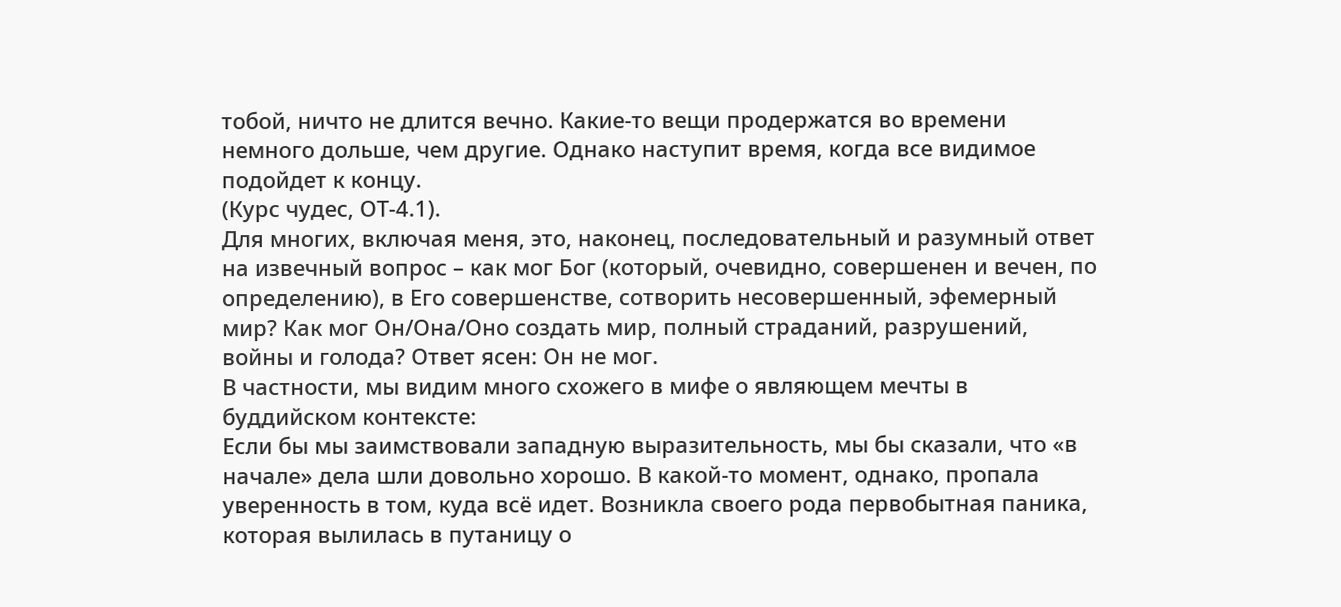тобой, ничто не длится вечно. Какие-то вещи продержатся во времени немного дольше, чем другие. Однако наступит время, когда все видимое подойдет к концу.
(Курс чудес, ОТ-4.1).
Для многих, включая меня, это, наконец, последовательный и разумный ответ на извечный вопрос – как мог Бог (который, очевидно, совершенен и вечен, по определению), в Его совершенстве, сотворить несовершенный, эфемерный мир? Как мог Он/Она/Оно создать мир, полный страданий, разрушений, войны и голода? Ответ ясен: Он не мог.
В частности, мы видим много схожего в мифе о являющем мечты в буддийском контексте:
Если бы мы заимствовали западную выразительность, мы бы сказали, что «в начале» дела шли довольно хорошо. В какой-то момент, однако, пропала уверенность в том, куда всё идет. Возникла своего рода первобытная паника, которая вылилась в путаницу о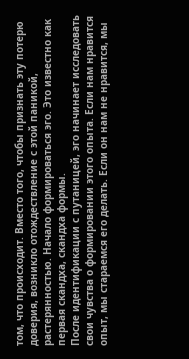том, что происходит. Вместо того, чтобы признать эту потерю доверия, возникло отождествление с этой паникой, растерянностью. Начало формироваться эго. Это известно как первая скандха, скандха формы.
После идентификации с путаницей, эго начинает исследовать свои чувства о формировании этого опыта. Если нам нравится опыт, мы стараемся его делать. Если он нам не нравится, мы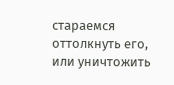стараемся оттолкнуть его, или уничтожить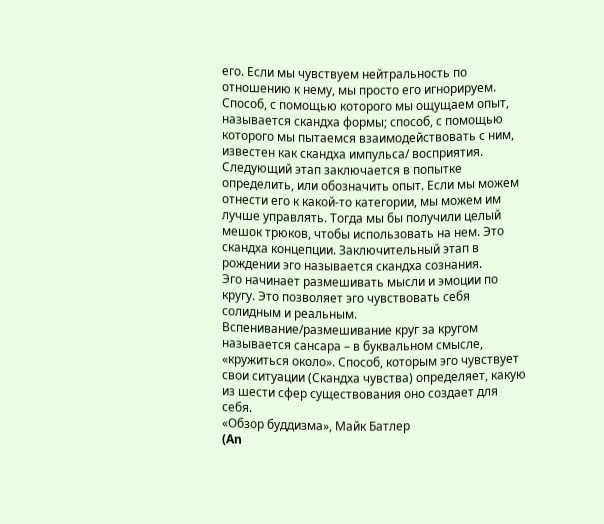его. Если мы чувствуем нейтральность по отношению к нему, мы просто его игнорируем. Способ, с помощью которого мы ощущаем опыт, называется скандха формы; способ, с помощью которого мы пытаемся взаимодействовать с ним, известен как скандха импульса/ восприятия.
Следующий этап заключается в попытке определить, или обозначить опыт. Если мы можем отнести его к какой-то категории, мы можем им лучше управлять. Тогда мы бы получили целый мешок трюков, чтобы использовать на нем. Это скандха концепции. Заключительный этап в рождении эго называется скандха сознания.
Эго начинает размешивать мысли и эмоции по кругу. Это позволяет эго чувствовать себя солидным и реальным. Вспенивание/размешивание круг за кругом называется сансара – в буквальном смысле, «кружиться около». Способ, которым эго чувствует свои ситуации (Скандха чувства) определяет, какую из шести сфер существования оно создает для себя.
«Обзор буддизма», Майк Батлер
(An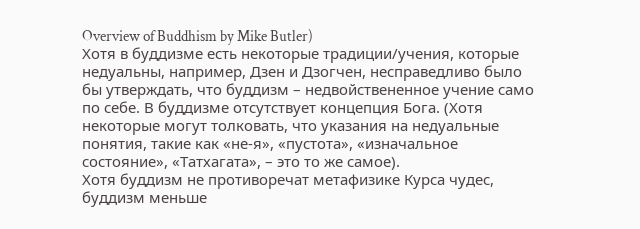Overview of Buddhism by Mike Butler)
Хотя в буддизме есть некоторые традиции/учения, которые недуальны, например, Дзен и Дзогчен, несправедливо было бы утверждать, что буддизм – недвойствененное учение само по себе. В буддизме отсутствует концепция Бога. (Хотя некоторые могут толковать, что указания на недуальные понятия, такие как «не-я», «пустота», «изначальное состояние», «Татхагата», – это то же самое).
Хотя буддизм не противоречат метафизике Курса чудес, буддизм меньше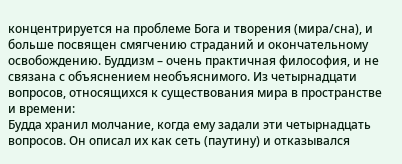концентрируется на проблеме Бога и творения (мира/сна), и больше посвящен смягчению страданий и окончательному освобождению. Буддизм – очень практичная философия, и не связана с объяснением необъяснимого. Из четырнадцати вопросов, относящихся к существования мира в пространстве и времени:
Будда хранил молчание, когда ему задали эти четырнадцать вопросов. Он описал их как сеть (паутину) и отказывался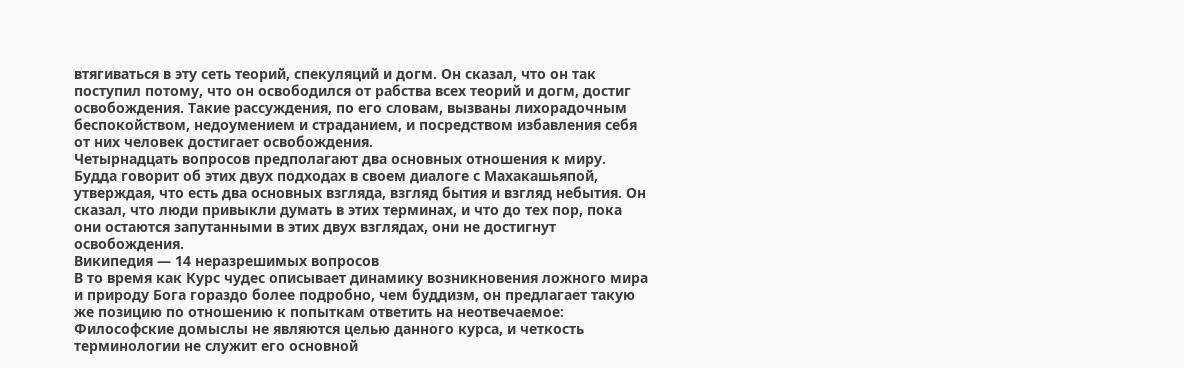втягиваться в эту сеть теорий, спекуляций и догм. Он сказал, что он так поступил потому, что он освободился от рабства всех теорий и догм, достиг освобождения. Такие рассуждения, по его словам, вызваны лихорадочным беспокойством, недоумением и страданием, и посредством избавления себя от них человек достигает освобождения.
Четырнадцать вопросов предполагают два основных отношения к миру. Будда говорит об этих двух подходах в своем диалоге с Махакашьяпой, утверждая, что есть два основных взгляда, взгляд бытия и взгляд небытия. Он сказал, что люди привыкли думать в этих терминах, и что до тех пор, пока они остаются запутанными в этих двух взглядах, они не достигнут освобождения.
Википедия — 14 неразрешимых вопросов
В то время как Курс чудес описывает динамику возникновения ложного мира и природу Бога гораздо более подробно, чем буддизм, он предлагает такую же позицию по отношению к попыткам ответить на неотвечаемое:
Философские домыслы не являются целью данного курса, и четкость терминологии не служит его основной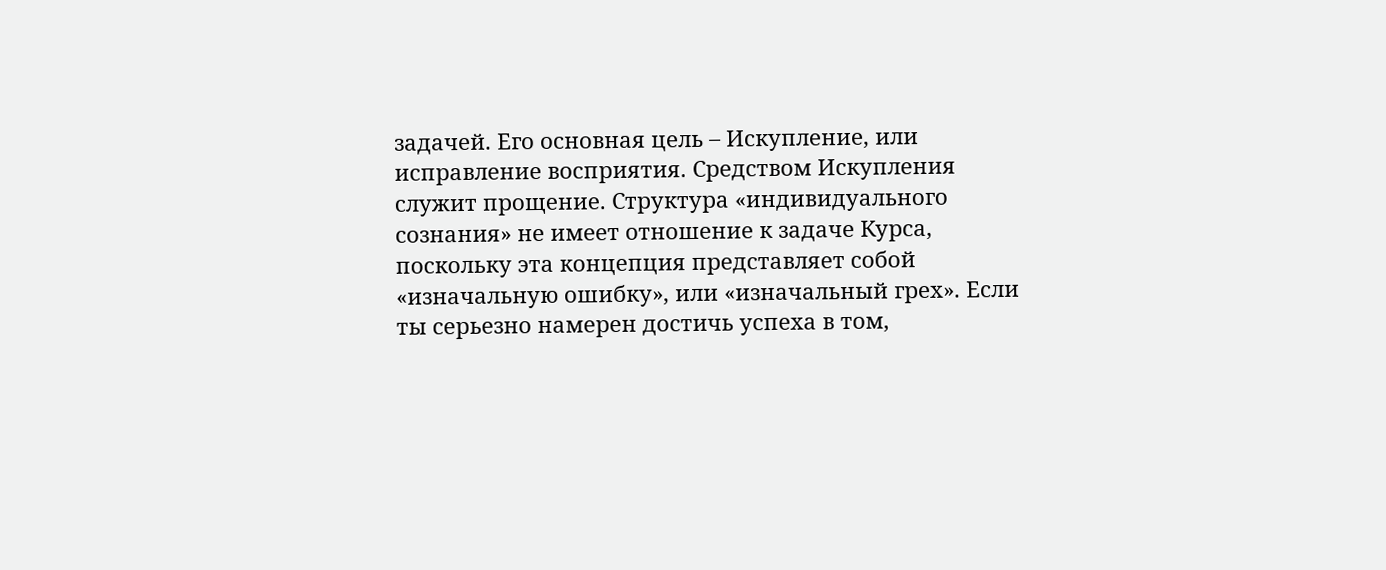задачей. Его основная цель – Искупление, или исправление восприятия. Средством Искупления служит прощение. Структура «индивидуального сознания» не имеет отношение к задаче Курса, поскольку эта концепция представляет собой «изначальную ошибку», или «изначальный грех». Если ты серьезно намерен достичь успеха в том,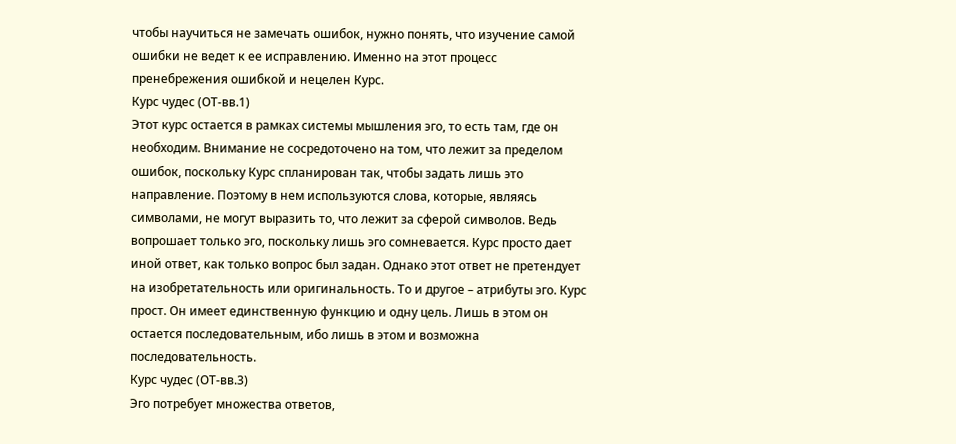чтобы научиться не замечать ошибок, нужно понять, что изучение самой ошибки не ведет к ее исправлению. Именно на этот процесс пренебрежения ошибкой и нецелен Курс.
Курс чудес (ОТ-вв.1)
Этот курс остается в рамках системы мышления эго, то есть там, где он необходим. Внимание не сосредоточено на том, что лежит за пределом ошибок, поскольку Курс спланирован так, чтобы задать лишь это направление. Поэтому в нем используются слова, которые, являясь символами, не могут выразить то, что лежит за сферой символов. Ведь вопрошает только эго, поскольку лишь эго сомневается. Курс просто дает иной ответ, как только вопрос был задан. Однако этот ответ не претендует на изобретательность или оригинальность. То и другое – атрибуты эго. Курс прост. Он имеет единственную функцию и одну цель. Лишь в этом он остается последовательным, ибо лишь в этом и возможна последовательность.
Курс чудес (ОТ-вв.3)
Эго потребует множества ответов,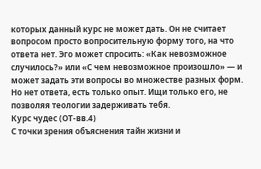которых данный курс не может дать. Он не считает вопросом просто вопросительную форму того, на что ответа нет. Эго может спросить: «Как невозможное случилось?» или «С чем невозможное произошло» — и может задать эти вопросы во множестве разных форм. Но нет ответа, есть только опыт. Ищи только его, не позволяя теологии задерживать тебя.
Курс чудес (ОТ-вв.4)
С точки зрения объяснения тайн жизни и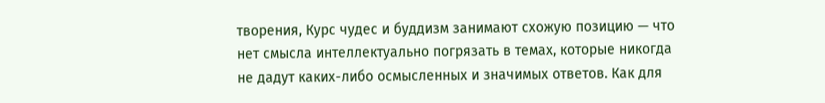творения, Курс чудес и буддизм занимают схожую позицию — что нет смысла интеллектуально погрязать в темах, которые никогда не дадут каких-либо осмысленных и значимых ответов. Как для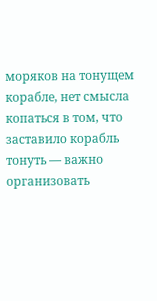моряков на тонущем корабле, нет смысла копаться в том, что заставило корабль тонуть — важно организовать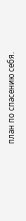план по спасению себя.